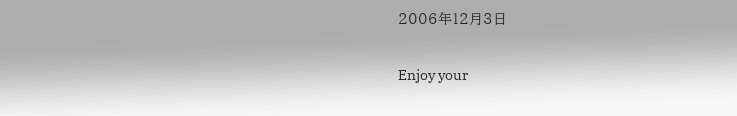2006年12月3日

Enjoy your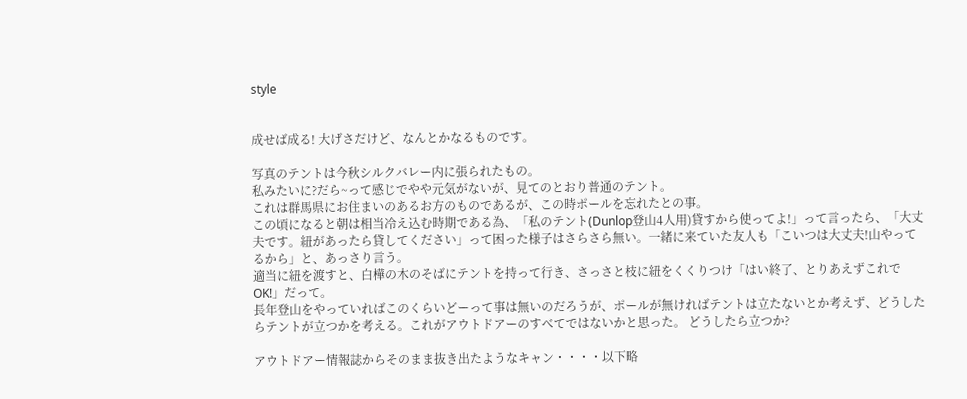style


成せば成る! 大げさだけど、なんとかなるものです。

写真のテントは今秋シルクバレー内に張られたもの。
私みたいに?だら~って感じでやや元気がないが、見てのとおり普通のテント。
これは群馬県にお住まいのあるお方のものであるが、この時ポールを忘れたとの事。
この頃になると朝は相当冷え込む時期である為、「私のテント(Dunlop登山4人用)貸すから使ってよ!」って言ったら、「大丈夫です。紐があったら貸してください」って困った様子はさらさら無い。一緒に来ていた友人も「こいつは大丈夫!山やってるから」と、あっさり言う。
適当に紐を渡すと、白樺の木のそばにテントを持って行き、さっさと枝に紐をくくりつけ「はい終了、とりあえずこれでOK!」だって。
長年登山をやっていればこのくらいどーって事は無いのだろうが、ポールが無ければテントは立たないとか考えず、どうしたらテントが立つかを考える。これがアウトドアーのすべてではないかと思った。 どうしたら立つか?

アウトドアー情報誌からそのまま抜き出たようなキャン・・・・以下略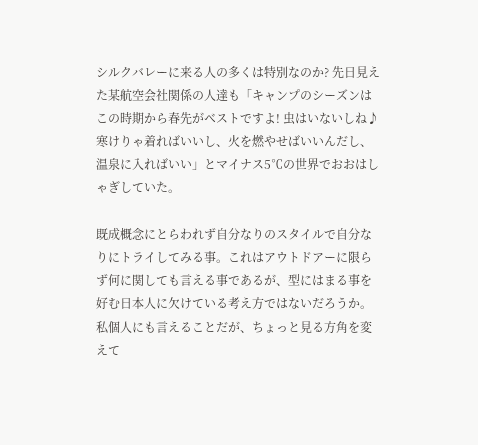シルクバレーに来る人の多くは特別なのか? 先日見えた某航空会社関係の人達も「キャンプのシーズンはこの時期から春先がベストですよ! 虫はいないしね♪ 寒けりゃ着ればいいし、火を燃やせばいいんだし、温泉に入ればいい」とマイナス5℃の世界でおおはしゃぎしていた。

既成概念にとらわれず自分なりのスタイルで自分なりにトライしてみる事。これはアウトドアーに限らず何に関しても言える事であるが、型にはまる事を好む日本人に欠けている考え方ではないだろうか。
私個人にも言えることだが、ちょっと見る方角を変えて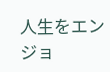人生をエンジョ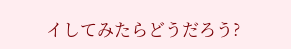イしてみたらどうだろう?